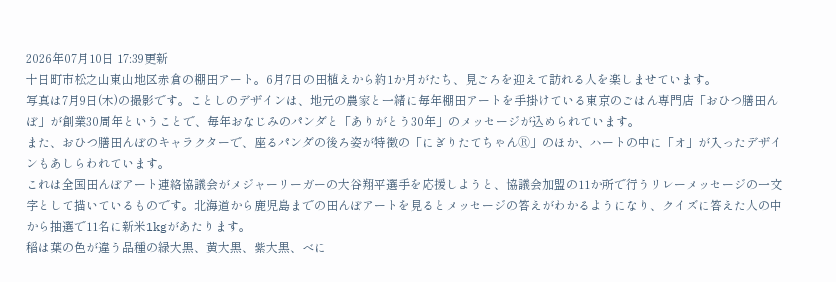2026年07月10日 17:39更新
十日町市松之山東山地区赤倉の棚田アート。6月7日の田植えから約1か月がたち、見ごろを迎えて訪れる人を楽しませています。
写真は7月9日(木)の撮影です。ことしのデザインは、地元の農家と一緒に毎年棚田アートを手掛けている東京のごはん専門店「おひつ膳田んぼ」が創業30周年ということで、毎年おなじみのパンダと「ありがとう30年」のメッセージが込められています。
また、おひつ膳田んぼのキャラクターで、座るパンダの後ろ姿が特徴の「にぎりたてちゃんⓇ」のほか、ハートの中に「オ」が入ったデザインもあしらわれています。
これは全国田んぼアート連絡協議会がメジャーリーガーの大谷翔平選手を応援しようと、協議会加盟の11か所で行うリレーメッセージの一文字として描いているものです。北海道から鹿児島までの田んぼアートを見るとメッセージの答えがわかるようになり、クイズに答えた人の中から抽選で11名に新米1kgがあたります。
稲は葉の色が違う品種の緑大黒、黄大黒、紫大黒、べに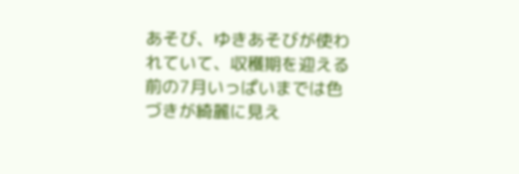あそび、ゆきあそびが使われていて、収穫期を迎える前の7月いっぱいまでは色づきが綺麗に見え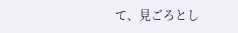て、見ごろとし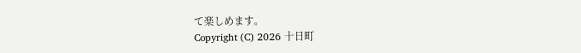て楽しめます。
Copyright (C) 2026 十日町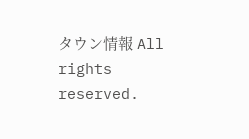タウン情報 All rights reserved.